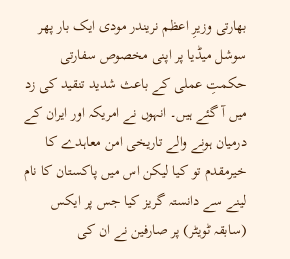بھارتی وزیرِ اعظم نریندر مودی ایک بار پھر سوشل میڈیا پر اپنی مخصوص سفارتی حکمتِ عملی کے باعث شدید تنقید کی زد میں آ گئے ہیں۔ انہوں نے امریکہ اور ایران کے درمیان ہونے والے تاریخی امن معاہدے کا خیرمقدم تو کیا لیکن اس میں پاکستان کا نام لینے سے دانستہ گریز کیا جس پر ایکس (سابقہ ٹویٹر) پر صارفین نے ان کی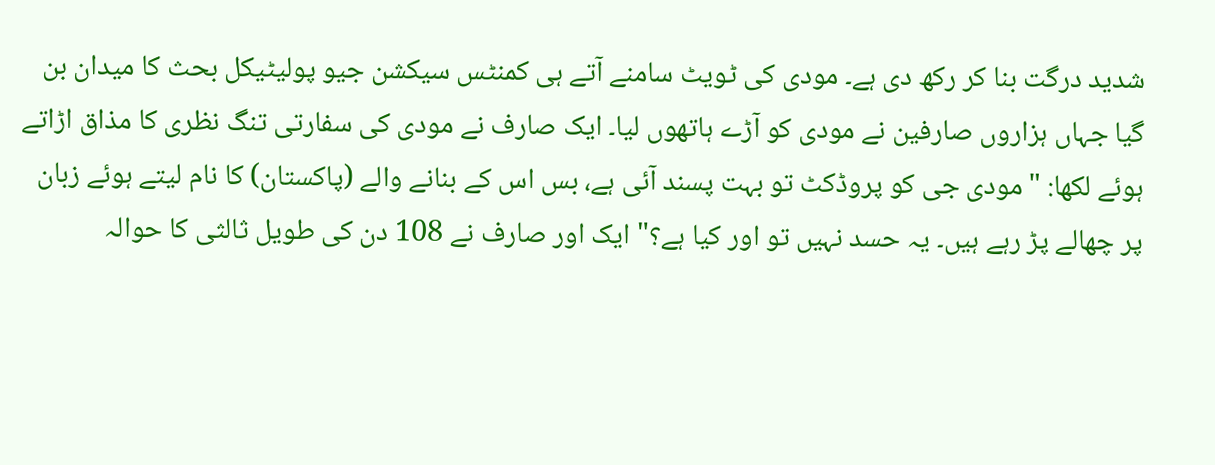شدید درگت بنا کر رکھ دی ہے۔ مودی کی ٹویٹ سامنے آتے ہی کمنٹس سیکشن جیو پولیٹیکل بحث کا میدان بن گیا جہاں ہزاروں صارفین نے مودی کو آڑے ہاتھوں لیا۔ ایک صارف نے مودی کی سفارتی تنگ نظری کا مذاق اڑاتے ہوئے لکھا: "مودی جی کو پروڈکٹ تو بہت پسند آئی ہے، بس اس کے بنانے والے (پاکستان) کا نام لیتے ہوئے زبان پر چھالے پڑ رہے ہیں۔ یہ حسد نہیں تو اور کیا ہے؟" ایک اور صارف نے 108 دن کی طویل ثالثی کا حوالہ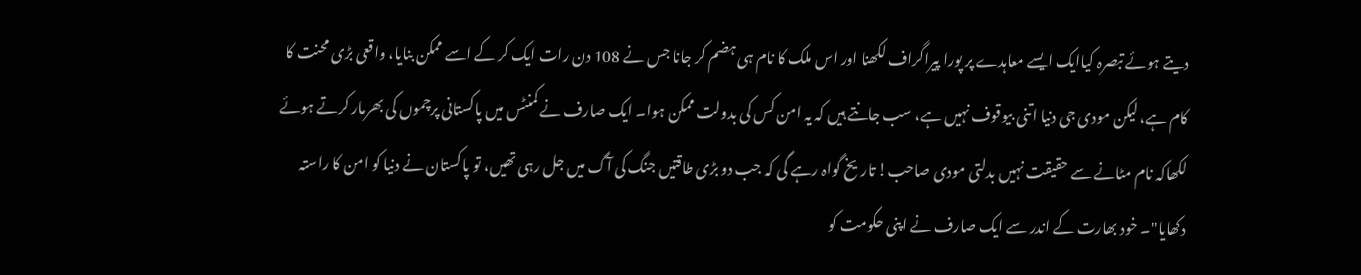دیتے ہوئے تبصرہ کیاایک ایسے معاہدے پر پورا پیراگراف لکھنا اور اس ملک کا نام ہی ہضم کر جانا جس نے 108 دن رات ایک کر کے اسے ممکن بنایا، واقعی بڑی محنت کا کام ہے، لیکن مودی جی دنیا اتنی بیوقوف نہیں ہے، سب جانتے ہیں کہ یہ امن کس کی بدولت ممکن ہوا۔ ایک صارف نے کمنٹس میں پاکستانی پرچموں کی بھرمار کرتے ہوئے لکھاکہ نام مٹانے سے حقیقت نہیں بدلتی مودی صاحب! تاریخ گواہ رہے گی کہ جب دو بڑی طاقتیں جنگ کی آگ میں جل رہی تھیں، تو پاکستان نے دنیا کو امن کا راستہ دکھایا"۔ خود بھارت کے اندر سے ایک صارف نے اپنی حکومت کو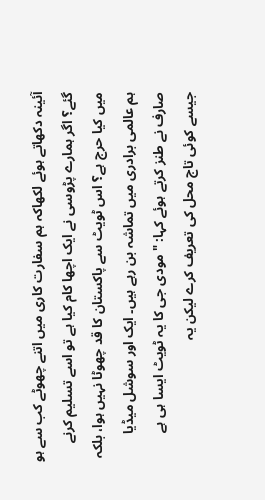آئینہ دکھاتے ہوئے لکھاکہ ہم سفارت کاری میں اتنے چھوٹے کب سے ہو گئے؟ اگر ہمارے پڑوسی نے ایک اچھا کام کیا ہے تو اسے تسلیم کرنے میں کیا حرج ہے؟ اس ٹویٹ سے پاکستان کا قد چھوٹا نہیں ہوا، بلکہ ہم عالمی برادری میں تماشہ بن رہے ہیں۔ ایک اور سوشل میڈیا صارف نے طنز کرتے ہوئے کہا: "مودی جی کا یہ ٹویٹ ایسا ہی ہے جیسے کوئی تاج محل کی تعریف کرے لیکن یہ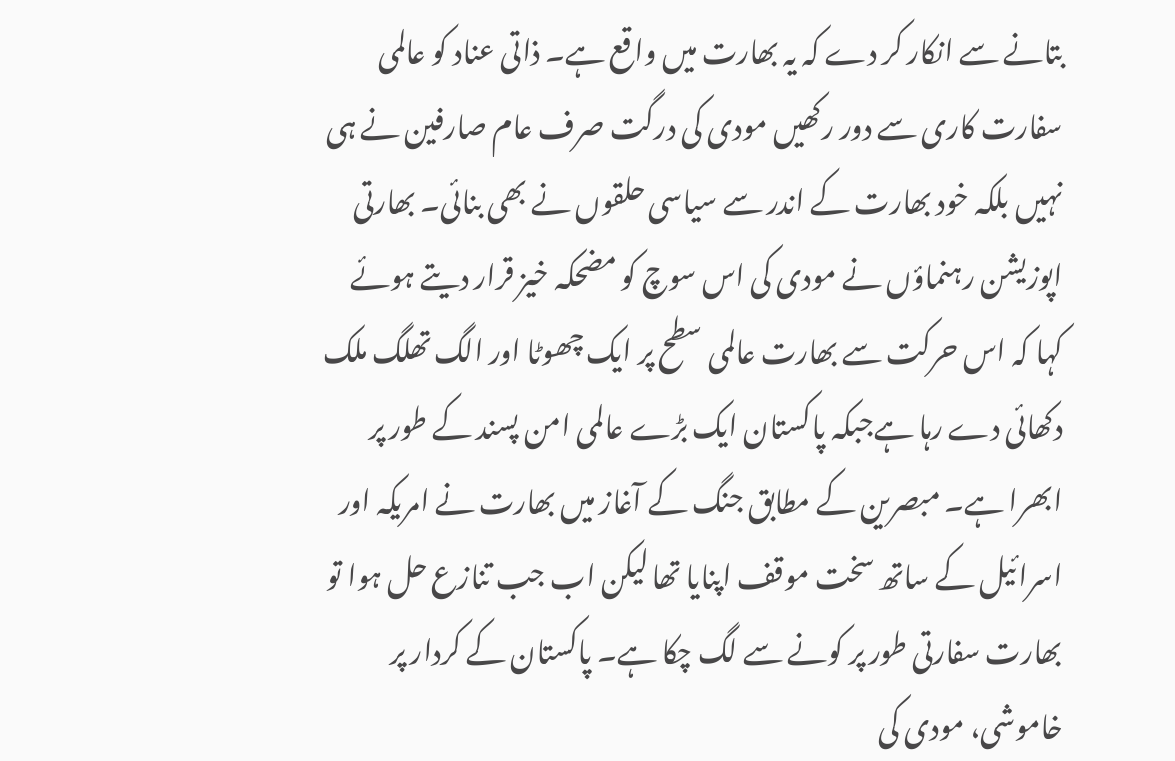بتانے سے انکار کر دے کہ یہ بھارت میں واقع ہے۔ ذاتی عناد کو عالمی سفارت کاری سے دور رکھیں مودی کی درگت صرف عام صارفین نے ہی نہیں بلکہ خود بھارت کے اندر سے سیاسی حلقوں نے بھی بنائی۔ بھارتی اپوزیشن رہنماؤں نے مودی کی اس سوچ کو مضحکہ خیز قرار دیتے ہوئے کہا کہ اس حرکت سے بھارت عالمی سطح پر ایک چھوٹا اور الگ تھلگ ملک دکھائی دے رہا ہےجبکہ پاکستان ایک بڑے عالمی امن پسند کے طور پر ابھرا ہے۔ مبصرین کے مطابق جنگ کے آغاز میں بھارت نے امریکہ اور اسرائیل کے ساتھ سخت موقف اپنایا تھا لیکن اب جب تنازع حل ہوا تو بھارت سفارتی طور پر کونے سے لگ چکا ہے۔ پاکستان کے کردار پر خاموشی، مودی کی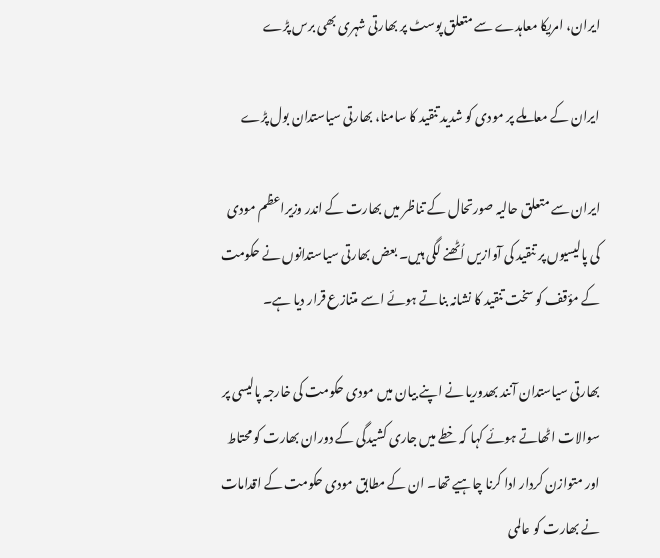ایران، امریکا معاہدے سے متعلق پوسٹ پر بھارتی شہری بھی برس پڑے

ایران کے معاملے پر مودی کو شدید تنقید کا سامنا، بھارتی سیاستدان بول پڑے

ایران سے متعلق حالیہ صورتحال کے تناظر میں بھارت کے اندر وزیراعظم مودی کی پالیسیوں پر تنقید کی آوازیں اُٹھنے لگی ہیں۔ بعض بھارتی سیاستدانوں نے حکومت کے مؤقف کو سخت تنقید کا نشانہ بناتے ہوئے اسے متنازع قرار دیا ہے۔

بھارتی سیاستدان آنند بھدوریا نے اپنے بیان میں مودی حکومت کی خارجہ پالیسی پر سوالات اٹھاتے ہوئے کہا کہ خطے میں جاری کشیدگی کے دوران بھارت کو محتاط اور متوازن کردار ادا کرنا چاہیے تھا۔ ان کے مطابق مودی حکومت کے اقدامات نے بھارت کو عالمی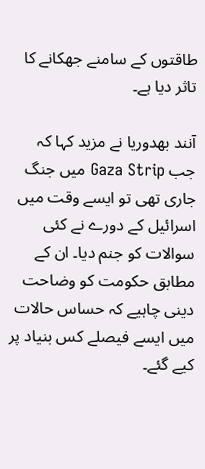طاقتوں کے سامنے جھکانے کا تاثر دیا ہے۔

آنند بھدوریا نے مزید کہا کہ جب Gaza Strip میں جنگ جاری تھی تو ایسے وقت میں اسرائیل کے دورے نے کئی سوالات کو جنم دیا۔ ان کے مطابق حکومت کو وضاحت دینی چاہیے کہ حساس حالات میں ایسے فیصلے کس بنیاد پر کیے گئے۔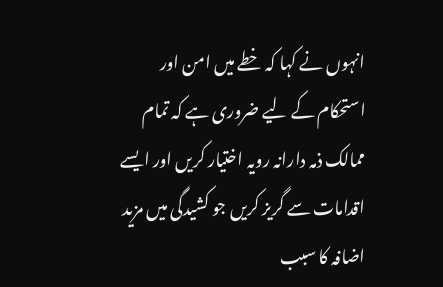انہوں نے کہا کہ خطے میں امن اور استحکام کے لیے ضروری ہے کہ تمام ممالک ذمہ دارانہ رویہ اختیار کریں اور ایسے اقدامات سے گریز کریں جو کشیدگی میں مزید اضافہ کا سبب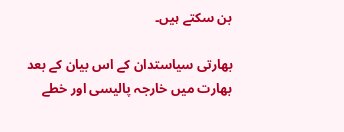بن سکتے ہیں۔

بھارتی سیاستدان کے اس بیان کے بعد بھارت میں خارجہ پالیسی اور خطے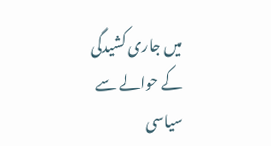میں جاری کشیدگی کے حوالے سے سیاسی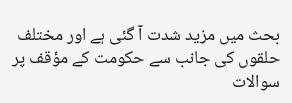بحث میں مزید شدت آ گئی ہے اور مختلف حلقوں کی جانب سے حکومت کے مؤقف پر سوالات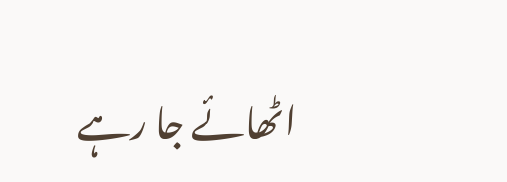اٹھائے جا رہے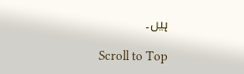ہیں۔

Scroll to Top